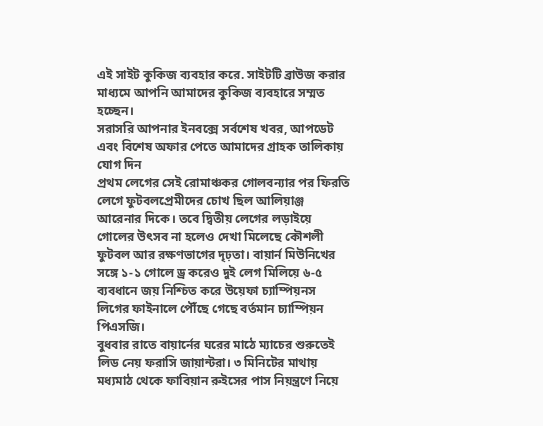এই সাইট কুকিজ ব্যবহার করে. সাইটটি ব্রাউজ করার মাধ্যমে আপনি আমাদের কুকিজ ব্যবহারে সম্মত হচ্ছেন।
সরাসরি আপনার ইনবক্সে সর্বশেষ খবর, আপডেট এবং বিশেষ অফার পেতে আমাদের গ্রাহক তালিকায় যোগ দিন
প্রথম লেগের সেই রোমাঞ্চকর গোলবন্যার পর ফিরতি লেগে ফুটবলপ্রেমীদের চোখ ছিল আলিয়াঞ্জ আরেনার দিকে। তবে দ্বিতীয় লেগের লড়াইয়ে গোলের উৎসব না হলেও দেখা মিলেছে কৌশলী ফুটবল আর রক্ষণভাগের দৃঢ়তা। বায়ার্ন মিউনিখের সঙ্গে ১-১ গোলে ড্র করেও দুই লেগ মিলিয়ে ৬-৫ ব্যবধানে জয় নিশ্চিত করে উয়েফা চ্যাম্পিয়নস লিগের ফাইনালে পৌঁছে গেছে বর্তমান চ্যাম্পিয়ন পিএসজি।
বুধবার রাতে বায়ার্নের ঘরের মাঠে ম্যাচের শুরুতেই লিড নেয় ফরাসি জায়ান্টরা। ৩ মিনিটের মাথায় মধ্যমাঠ থেকে ফাবিয়ান রুইসের পাস নিয়ন্ত্রণে নিয়ে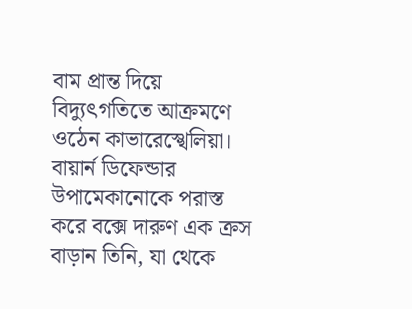বাম প্রান্ত দিয়ে বিদ্যুৎগতিতে আক্রমণে ওঠেন কাভারেস্খেলিয়া। বায়ার্ন ডিফেন্ডার উপামেকানোকে পরাস্ত করে বক্সে দারুণ এক ক্রস বাড়ান তিনি, যা থেকে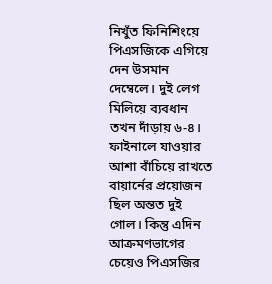নিখুঁত ফিনিশিংয়ে পিএসজিকে এগিয়ে দেন উসমান দেম্বেলে। দুই লেগ মিলিয়ে ব্যবধান তখন দাঁড়ায় ৬-৪।
ফাইনালে যাওয়ার আশা বাঁচিয়ে রাখতে বায়ার্নের প্রয়োজন ছিল অন্তত দুই গোল। কিন্তু এদিন আক্রমণভাগের চেয়েও পিএসজির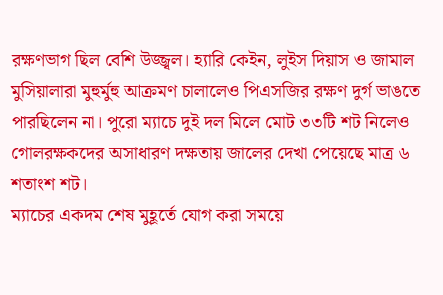রক্ষণভাগ ছিল বেশি উজ্জ্বল। হ্যারি কেইন, লুইস দিয়াস ও জামাল মুসিয়ালারা মুহুর্মুহু আক্রমণ চালালেও পিএসজির রক্ষণ দুর্গ ভাঙতে পারছিলেন না। পুরো ম্যাচে দুই দল মিলে মোট ৩৩টি শট নিলেও গোলরক্ষকদের অসাধারণ দক্ষতায় জালের দেখা পেয়েছে মাত্র ৬ শতাংশ শট।
ম্যাচের একদম শেষ মুহূর্তে যোগ করা সময়ে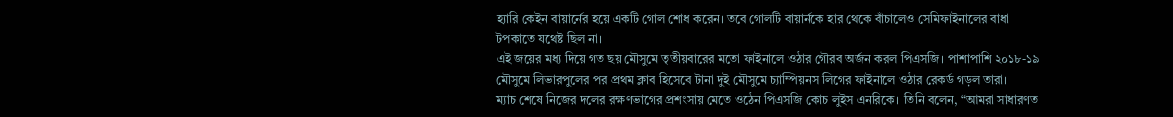হ্যারি কেইন বায়ার্নের হয়ে একটি গোল শোধ করেন। তবে গোলটি বায়ার্নকে হার থেকে বাঁচালেও সেমিফাইনালের বাধা টপকাতে যথেষ্ট ছিল না।
এই জয়ের মধ্য দিয়ে গত ছয় মৌসুমে তৃতীয়বারের মতো ফাইনালে ওঠার গৌরব অর্জন করল পিএসজি। পাশাপাশি ২০১৮-১৯ মৌসুমে লিভারপুলের পর প্রথম ক্লাব হিসেবে টানা দুই মৌসুমে চ্যাম্পিয়নস লিগের ফাইনালে ওঠার রেকর্ড গড়ল তারা।
ম্যাচ শেষে নিজের দলের রক্ষণভাগের প্রশংসায় মেতে ওঠেন পিএসজি কোচ লুইস এনরিকে। তিনি বলেন, “আমরা সাধারণত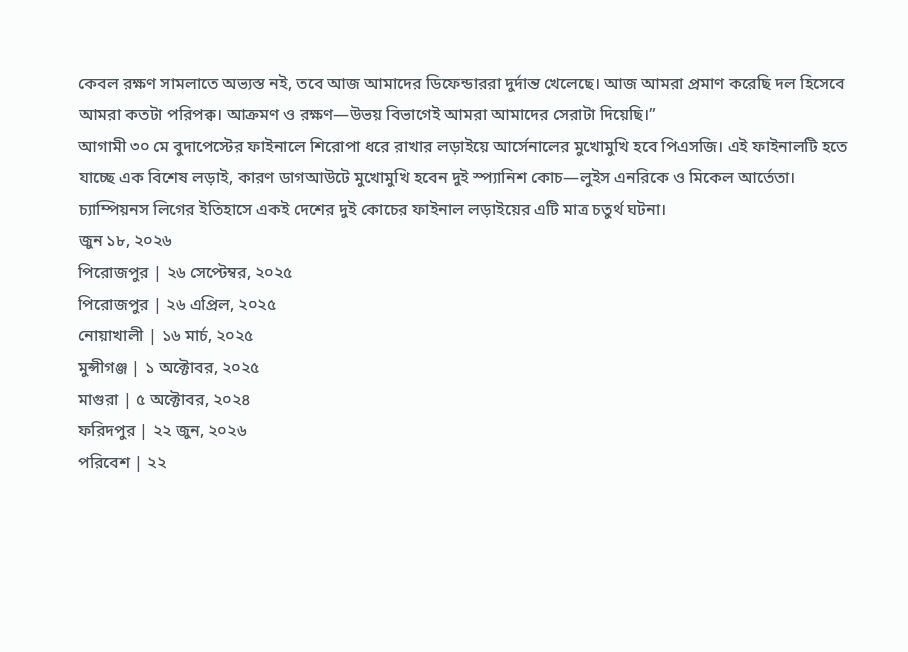কেবল রক্ষণ সামলাতে অভ্যস্ত নই, তবে আজ আমাদের ডিফেন্ডাররা দুর্দান্ত খেলেছে। আজ আমরা প্রমাণ করেছি দল হিসেবে আমরা কতটা পরিপক্ব। আক্রমণ ও রক্ষণ—উভয় বিভাগেই আমরা আমাদের সেরাটা দিয়েছি।”
আগামী ৩০ মে বুদাপেস্টের ফাইনালে শিরোপা ধরে রাখার লড়াইয়ে আর্সেনালের মুখোমুখি হবে পিএসজি। এই ফাইনালটি হতে যাচ্ছে এক বিশেষ লড়াই, কারণ ডাগআউটে মুখোমুখি হবেন দুই স্প্যানিশ কোচ—লুইস এনরিকে ও মিকেল আর্তেতা। চ্যাম্পিয়নস লিগের ইতিহাসে একই দেশের দুই কোচের ফাইনাল লড়াইয়ের এটি মাত্র চতুর্থ ঘটনা।
জুন ১৮, ২০২৬
পিরোজপুর | ২৬ সেপ্টেম্বর, ২০২৫
পিরোজপুর | ২৬ এপ্রিল, ২০২৫
নোয়াখালী | ১৬ মার্চ, ২০২৫
মুন্সীগঞ্জ | ১ অক্টোবর, ২০২৫
মাগুরা | ৫ অক্টোবর, ২০২৪
ফরিদপুর | ২২ জুন, ২০২৬
পরিবেশ | ২২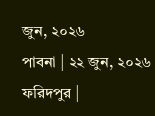জুন, ২০২৬
পাবনা | ২২ জুন, ২০২৬
ফরিদপুর |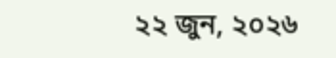২২ জুন, ২০২৬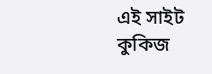এই সাইট কুকিজ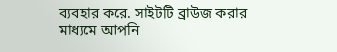ব্যবহার করে. সাইটটি ব্রাউজ করার মাধ্যমে আপনি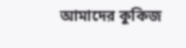আমাদের কুকিজ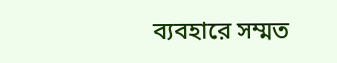ব্যবহারে সম্মত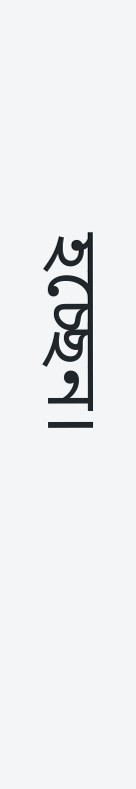হচ্ছেন।